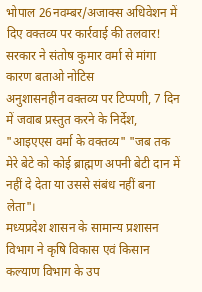भोपाल 26नवम्बर/अजाक्स अधिवेशन में दिए वक्तव्य पर कार्रवाई की तलवार! सरकार ने संतोष कुमार वर्मा से मांगा कारण बताओ नोटिस
अनुशासनहीन वक्तव्य पर टिप्पणी, 7 दिन में जवाब प्रस्तुत करने के निर्देश, "आइएएस वर्मा के वक्तव्य" "जब तक मेरे बेटे को कोई ब्राह्मण अपनी बेटी दान में नहीं दे देता या उससे संबंध नहीं बना लेता"।
मध्यप्रदेश शासन के सामान्य प्रशासन विभाग ने कृषि विकास एवं किसान कल्याण विभाग के उप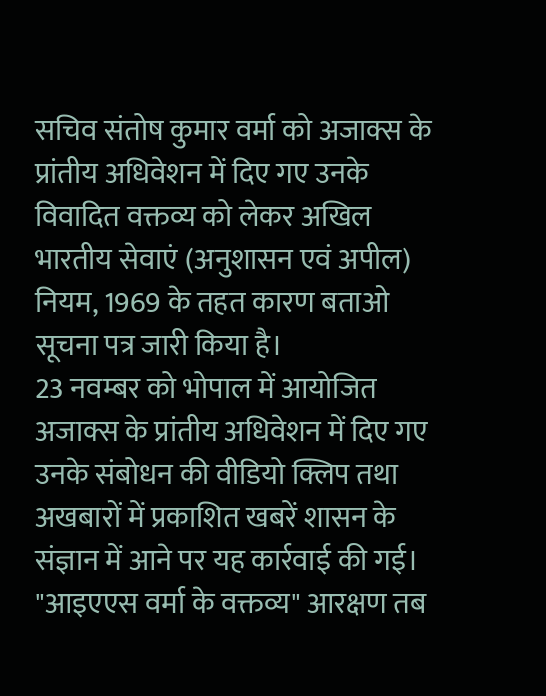सचिव संतोष कुमार वर्मा को अजाक्स के प्रांतीय अधिवेशन में दिए गए उनके विवादित वक्तव्य को लेकर अखिल भारतीय सेवाएं (अनुशासन एवं अपील) नियम, 1969 के तहत कारण बताओ सूचना पत्र जारी किया है।
23 नवम्बर को भोपाल में आयोजित अजाक्स के प्रांतीय अधिवेशन में दिए गए उनके संबोधन की वीडियो क्लिप तथा अखबारों में प्रकाशित खबरें शासन के संज्ञान में आने पर यह कार्रवाई की गई। "आइएएस वर्मा के वक्तव्य" आरक्षण तब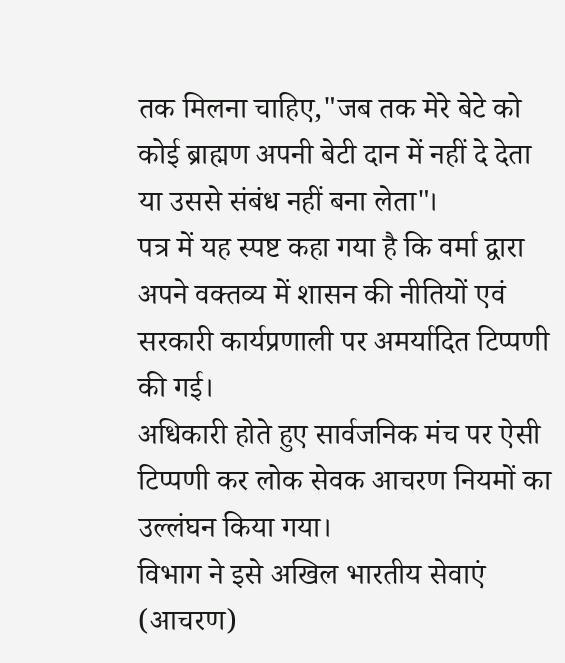तक मिलना चाहिए,"जब तक मेरे बेटे को कोई ब्राह्मण अपनी बेटी दान में नहीं दे देता या उससे संबंध नहीं बना लेता"।
पत्र में यह स्पष्ट कहा गया है कि वर्मा द्वारा अपने वक्तव्य में शासन की नीतियों एवं सरकारी कार्यप्रणाली पर अमर्यादित टिप्पणी की गई।
अधिकारी होते हुए सार्वजनिक मंच पर ऐसी टिप्पणी कर लोक सेवक आचरण नियमों का उल्लंघन किया गया।
विभाग ने इसे अखिल भारतीय सेवाएं (आचरण)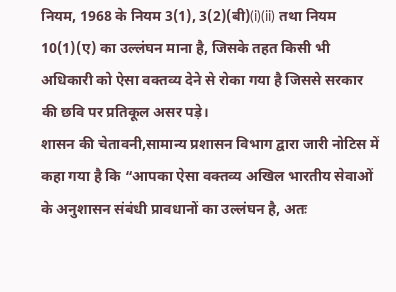नियम, 1968 के नियम 3(1), 3(2)(बी)(i)(ii) तथा नियम 10(1)(ए) का उल्लंघन माना है, जिसके तहत किसी भी अधिकारी को ऐसा वक्तव्य देने से रोका गया है जिससे सरकार की छवि पर प्रतिकूल असर पड़े।
शासन की चेतावनी,सामान्य प्रशासन विभाग द्वारा जारी नोटिस में कहा गया है कि “आपका ऐसा वक्तव्य अखिल भारतीय सेवाओं के अनुशासन संबंधी प्रावधानों का उल्लंघन है, अतः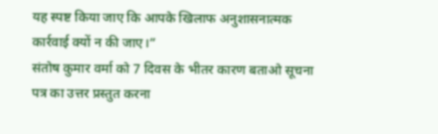यह स्पष्ट किया जाए कि आपके खिलाफ अनुशासनात्मक कार्रवाई क्यों न की जाए।”
संतोष कुमार वर्मा को 7 दिवस के भीतर कारण बताओ सूचना पत्र का उत्तर प्रस्तुत करना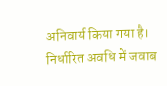अनिवार्य किया गया है। निर्धारित अवधि में जवाब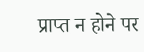प्राप्त न होने पर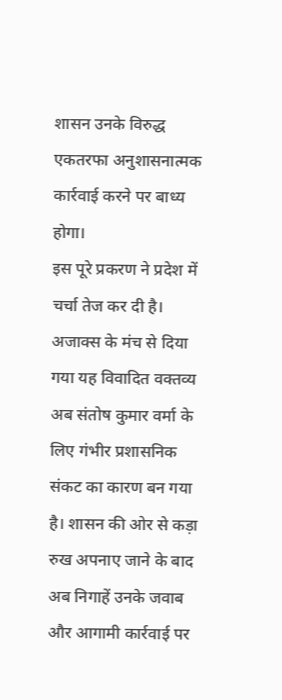शासन उनके विरुद्ध एकतरफा अनुशासनात्मक कार्रवाई करने पर बाध्य होगा।
इस पूरे प्रकरण ने प्रदेश में चर्चा तेज कर दी है। अजाक्स के मंच से दिया गया यह विवादित वक्तव्य अब संतोष कुमार वर्मा के लिए गंभीर प्रशासनिक संकट का कारण बन गया है। शासन की ओर से कड़ा रुख अपनाए जाने के बाद अब निगाहें उनके जवाब और आगामी कार्रवाई पर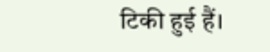टिकी हुई हैं।